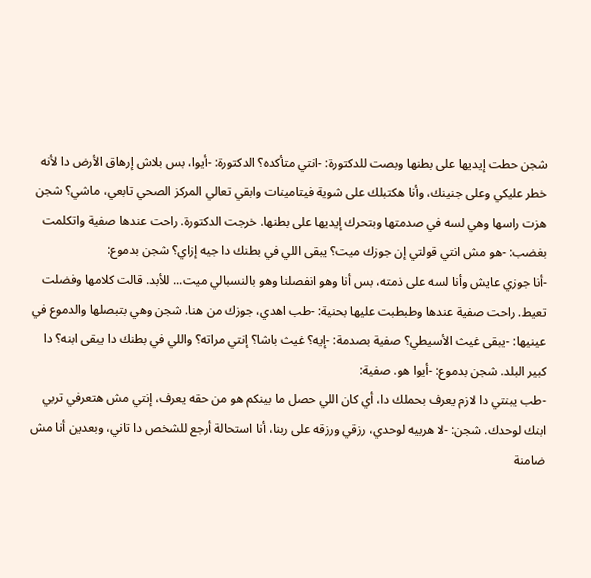شجن حطت إيديها على بطنها وبصت للدكتورة: -انتي متأكده؟ الدكتورة: -أيوا، بس بلاش إرهاق الأرض دا لأنه خطر عليكي وعلى جنينك، وأنا هكتبلك على شوية فيتامينات وابقي تعالي المركز الصحي تابعي، ماشي؟ شجن هزت راسها وهي لسه في صدمتها وبتحرك إيديها على بطنها. خرجت الدكتورة. راحت عندها صفية واتكلمت بغضب: -هو مش انتي قولتي إن جوزك ميت؟ يبقى اللي في بطنك دا جيه إزاي؟ شجن بدموع:
-أنا جوزي عايش وأنا لسه على ذمته، بس أنا وهو انفصلنا وهو بالنسبالي ميت... للأبد. قالت كلامها وفضلت تعيط. راحت صفية عندها وطبطبت عليها بحنية: -طب اهدي، جوزك من هنا. شجن وهي بتبصلها والدموع في عينيها: -يبقى غيث الأسيطي؟ صفية بصدمة: -إيه؟ غيث باشا؟ إنتي مراته؟ واللي في بطنك دا يبقى ابنه؟ دا كبير البلد. شجن بدموع: -أيوا هو. صفية:
-طب يبنتي دا لازم يعرف بحملك دا، أي كان اللي حصل ما بينكم هو من حقه يعرف، إنتي مش هتعرفي تربي ابنك لوحدك. شجن: -لا هربيه لوحدي، رزقي ورزقه على ربنا، أنا استحالة أرجع للشخص دا تاني، وبعدين أنا مش ضامنة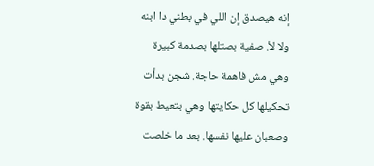إنه هيصدق إن اللي في بطني دا ابنه ولا لأ. صفية بصتلها بصدمة كبيرة وهي مش فاهمة حاجة. شجن بدأت تحكيلها كل حكايتها وهي بتعيط بقوة وصعبان عليها نفسها. بعد ما خلصت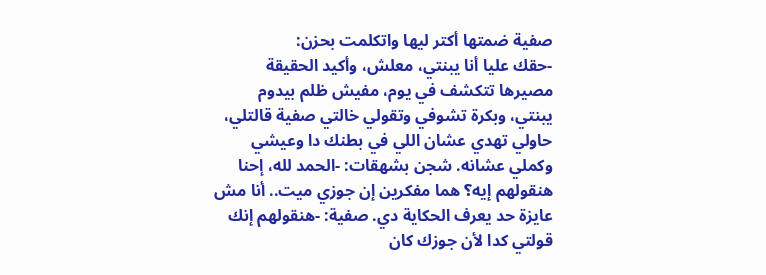صفية ضمتها أكتر ليها واتكلمت بحزن:
-حقك عليا أنا يبنتي، معلش، وأكيد الحقيقة مصيرها تتكشف في يوم، مفيش ظلم بيدوم يبنتي، وبكرة تشوفي وتقولي خالتي صفية قالتلي، حاولي تهدي عشان اللي في بطنك دا وعيشي وكملي عشانه. شجن بشهقات: -الحمد لله، إحنا هنقولهم إيه؟ هما مفكرين إن جوزي ميت.. أنا مش عايزة حد يعرف الحكاية دي. صفية: -هنقولهم إنك قولتي كدا لأن جوزك كان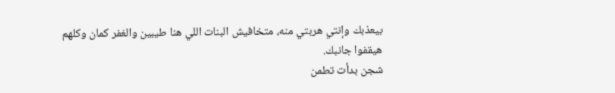بيعذبك وإنتي هربتي منه، متخافيش البنات اللي هنا طيبين والغفر كمان وكلهم هيقفوا جانبك.
شجن بدأت تطمن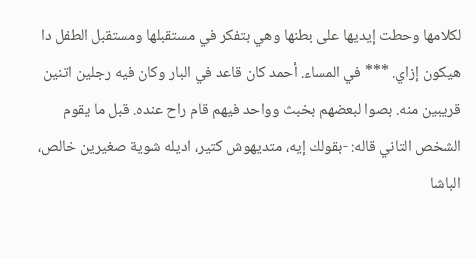لكلامها وحطت إيديها على بطنها وهي بتفكر في مستقبلها ومستقبل الطفل دا هيكون إزاي. *** في المساء. أحمد كان قاعد في البار وكان فيه رجلين اتنين قريبين منه. بصوا لبعضهم بخبث وواحد فيهم قام راح عنده. قبل ما يقوم الشخص التاني قاله: -بقولك إيه، متديهوش كتير، اديله شوية صغيرين خالص، الباشا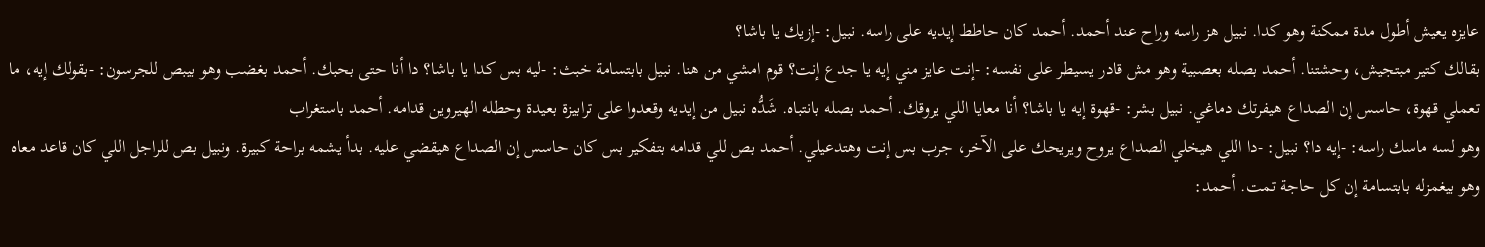عايزه يعيش أطول مدة ممكنة وهو كدا. نبيل هز راسه وراح عند أحمد. أحمد كان حاطط إيديه على راسه. نبيل: -إزيك يا باشا؟
بقالك كتير مبتجيش، وحشتنا. أحمد بصله بعصبية وهو مش قادر يسيطر على نفسه: -إنت عايز مني إيه يا جدع إنت؟ قوم امشي من هنا. نبيل بابتسامة خبث: -ليه بس كدا يا باشا؟ دا أنا حتى بحبك. أحمد بغضب وهو بيبص للجرسون: -بقولك إيه، ما تعملي قهوة، حاسس إن الصداع هيفرتك دماغي. نبيل بشر: -قهوة إيه يا باشا؟ أنا معايا اللي يروقك. أحمد بصله بانتباه. شَدُّه نبيل من إيديه وقعدوا على ترابيزة بعيدة وحطله الهيروين قدامه. أحمد باستغراب
وهو لسه ماسك راسه: -إيه دا؟ نبيل: -دا اللي هيخلي الصداع يروح ويريحك على الآخر، جرب بس إنت وهتدعيلي. أحمد بص للي قدامه بتفكير بس كان حاسس إن الصداع هيقضي عليه. بدأ يشمه براحة كبيرة. ونبيل بص للراجل اللي كان قاعد معاه وهو بيغمزله بابتسامة إن كل حاجة تمت. أحمد: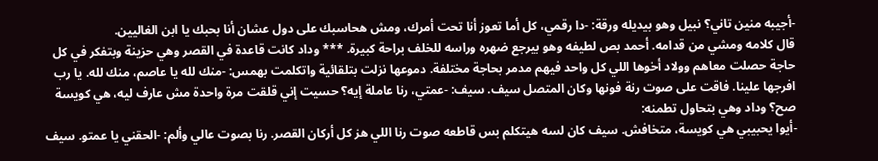-أجيبه منين تاني؟ نبيل وهو بيديله ورقة: -دا رقمي، كل أما تعوز أنا تحت أمرك، ومش هحاسبك على دول عشان أنا بحبك يا ابن الغاليين.
قال كلامه ومشي من قدامه. أحمد بص لطيفه وهو بيرجع ضهره وراسه للخلف براحة كبيرة. *** وداد كانت قاعدة في القصر وهي حزينة وبتفكر في كل حاجة حصلت معاهم وولاد أخوها اللي كل واحد فيهم مدمر بحاجة مختلفة. دموعها نزلت بتلقائية واتكلمت بهمس: -منك لله يا عاصم، منك لله. يا رب افرجها علينا. فاقت على صوت رنة فونها وكان المتصل سيف. سيف: -عمتي، رنا عاملة إيه؟ حسيت إني قلقت مرة واحدة مش عارف ليه، هي كويسة صح؟ وداد وهي بتحاول تطمنه:
-أيوا يحبيبي هي كويسة، متخافش. سيف كان لسه هيتكلم بس قاطعه صوت رنا اللي هز كل أركان القصر. رنا بصوت عالي وألم: -الحقني يا عمتو. سيف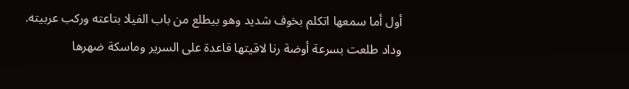أول أما سمعها اتكلم بخوف شديد وهو بيطلع من باب الفيلا بتاعته وركب عربيته. وداد طلعت بسرعة أوضة رنا لاقيتها قاعدة على السرير وماسكة ضهرها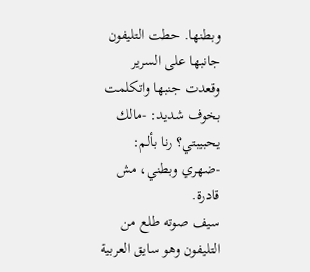وبطنها. حطت التليفون جانبها على السرير وقعدت جنبها واتكلمت بخوف شديد: -مالك يحبيبتي؟ رنا بألم: -ضهري وبطني، مش قادرة.
سيف صوته طلع من التليفون وهو سايق العربية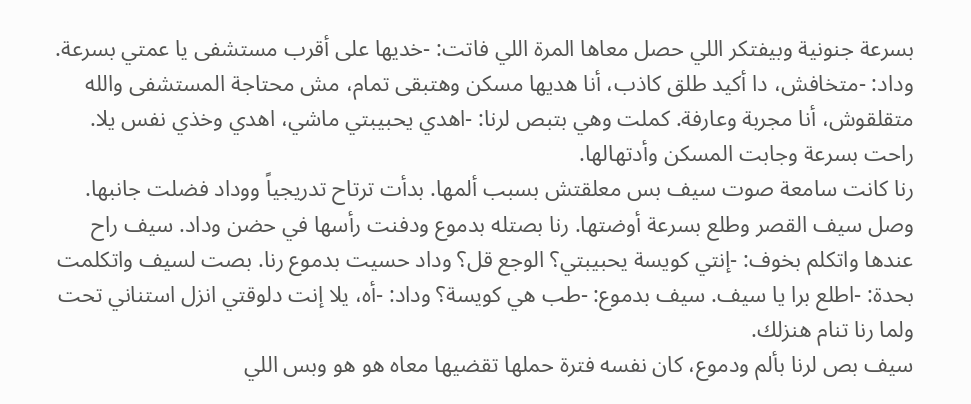بسرعة جنونية وبيفتكر اللي حصل معاها المرة اللي فاتت: -خديها على أقرب مستشفى يا عمتي بسرعة. وداد: -متخافش، دا أكيد طلق كاذب، أنا هديها مسكن وهتبقى تمام، مش محتاجة المستشفى والله متقلقوش، أنا مجربة وعارفة. كملت وهي بتبص لرنا: -اهدي يحبيبتي ماشي، اهدي وخذي نفس يلا. راحت بسرعة وجابت المسكن وأدتهالها.
رنا كانت سامعة صوت سيف بس معلقتش بسبب ألمها. بدأت ترتاح تدريجياً ووداد فضلت جانبها. وصل سيف القصر وطلع بسرعة أوضتها. رنا بصتله بدموع ودفنت رأسها في حضن وداد. سيف راح عندها واتكلم بخوف: -إنتي كويسة يحبيبتي؟ الوجع قل؟ وداد حسيت بدموع رنا. بصت لسيف واتكلمت بحدة: -اطلع برا يا سيف. سيف بدموع: -طب هي كويسة؟ وداد: -أه، يلا إنت دلوقتي انزل استناني تحت ولما رنا تنام هنزلك.
سيف بص لرنا بألم ودموع، كان نفسه فترة حملها تقضيها معاه هو هو وبس اللي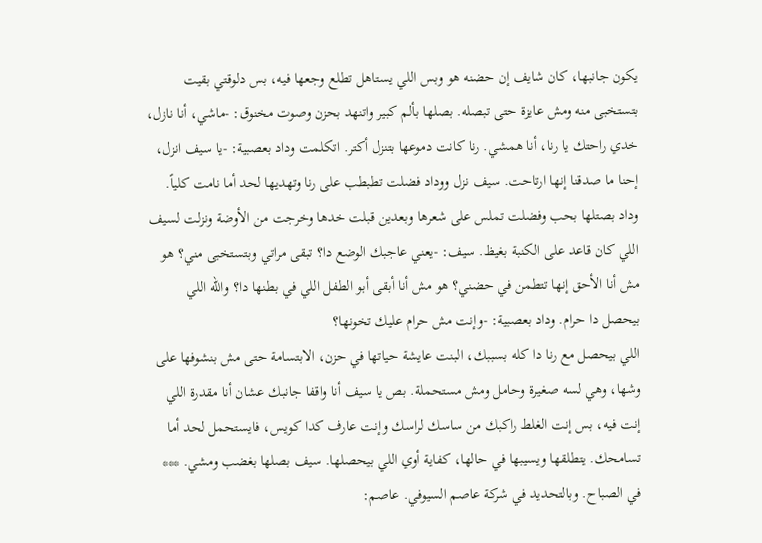يكون جانبها، كان شايف إن حضنه هو وبس اللي يستاهل تطلع وجعها فيه، بس دلوقتي بقيت بتستخبى منه ومش عايزة حتى تبصله. بصلها بألم كبير واتنهد بحزن وصوت مخنوق: -ماشي، أنا نازل، خدي راحتك يا رنا، أنا همشي. رنا كانت دموعها بتنزل أكتر. اتكلمت وداد بعصبية: -يا سيف انزل، إحنا ما صدقنا إنها ارتاحت. سيف نزل ووداد فضلت تطبطب على رنا وتهديها لحد أما نامت كلياً.
وداد بصتلها بحب وفضلت تملس على شعرها وبعدين قبلت خدها وخرجت من الأوضة ونزلت لسيف اللي كان قاعد على الكنبة بغيظ. سيف: -يعني عاجبك الوضع دا؟ تبقى مراتي وبتستخبى مني؟ هو مش أنا الأحق إنها تتطمن في حضني؟ هو مش أنا أبقى أبو الطفل اللي في بطنها دا؟ والله اللي بيحصل دا حرام. وداد بعصبية: -وإنت مش حرام عليك تخونها؟
اللي بيحصل مع رنا دا كله بسببك، البنت عايشة حياتها في حزن، الابتسامة حتى مش بنشوفها على وشها، وهي لسه صغيرة وحامل ومش مستحملة. بص يا سيف أنا واقفا جانبك عشان أنا مقدرة اللي إنت فيه، بس إنت الغلط راكبك من ساسك لراسك وإنت عارف كدا كويس، فايستحمل لحد أما تسامحك. يتطلقها ويسيبها في حالها، كفاية أوي اللي بيحصلها. سيف بصلها بغضب ومشي. *** في الصباح. وبالتحديد في شركة عاصم السيوفي. عاصم: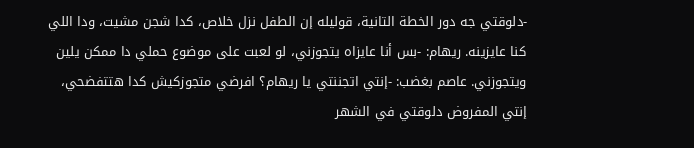-دلوقتي جه دور الخطة التانية، قوليله إن الطفل نزل خلاص، كدا شجن مشيت، ودا اللي كنا عايزينه. ريهام: -بس أنا عايزاه يتجوزني، لو لعبت على موضوع حملي دا ممكن يلين ويتجوزني. عاصم بغضب: -إنتي اتجننتي يا ريهام؟ افرضي متجوزكيش كدا هتتفضحي، إنتي المفروض دلوقتي في الشهر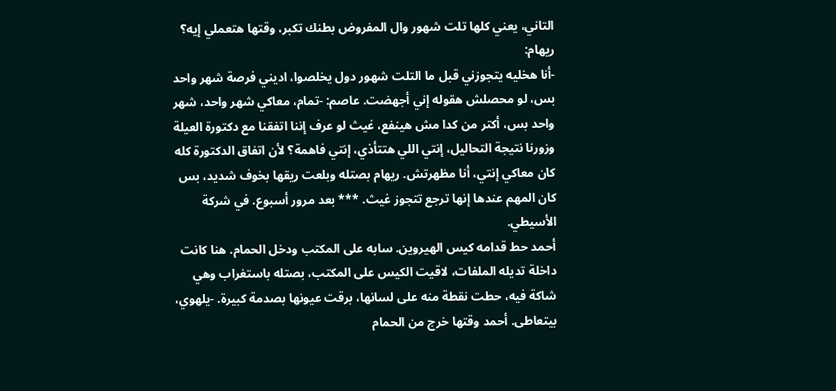التاني، يعني كلها تلت شهور وال المفروض بطنك تكبر، وقتها هتعملي إيه؟ ريهام:
-أنا هخليه يتجوزني قبل ما التلت شهور دول يخلصوا، اديني فرصة شهر واحد بس، لو محصلش هقوله إني أجهضت. عاصم: -تمام، معاكي شهر واحد، شهر واحد بس، أكتر من كدا مش هينفع، غيث لو عرف إننا اتفقنا مع دكتورة العيلة وزورنا نتيجة التحاليل، إنتي اللي هتتأذي، إنتي فاهمة؟ لأن اتفاق الدكتورة كله كان معاكي إنتي، أنا مظهرتش. ريهام بصتله وبلعت ريقها بخوف شديد، بس كان المهم عندها إنها ترجع تتجوز غيث. *** بعد مرور أسبوع. في شركة الأسيطي.
أحمد حط قدامه كيس الهيروين. سابه على المكتب ودخل الحمام. هنا كانت داخلة تديله الملفات، لاقيت الكيس على المكتب، بصتله باستغراب وهي شاكة فيه، حطت نقطة منه على لسانها، برقت عيونها بصدمة كبيرة. -يلهوي، بيتعاطى. أحمد وقتها خرج من الحمام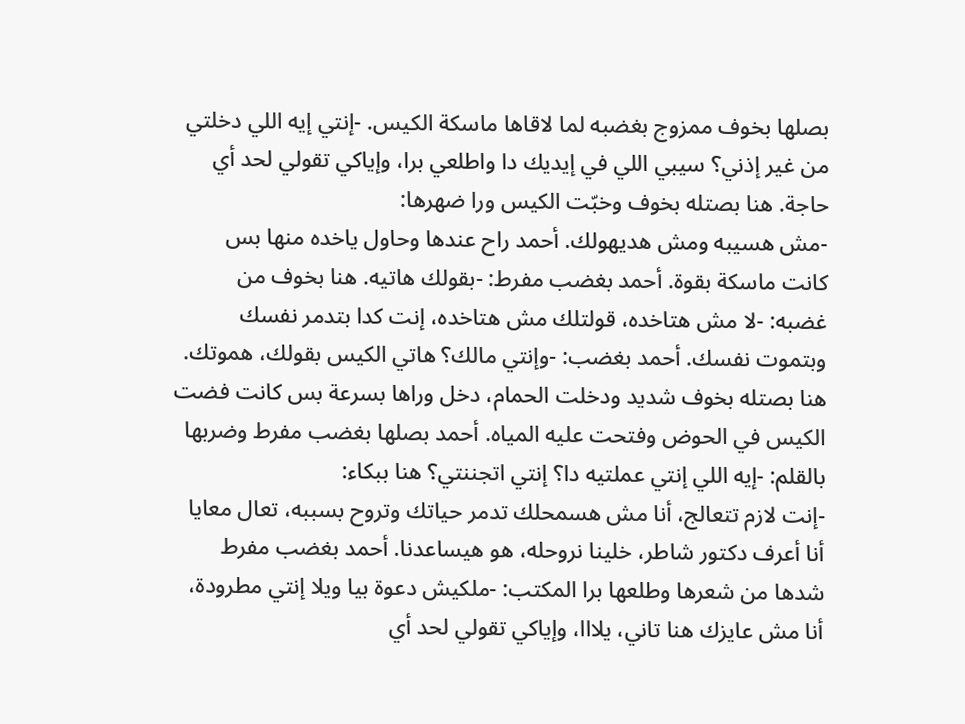بصلها بخوف ممزوج بغضبه لما لاقاها ماسكة الكيس. -إنتي إيه اللي دخلتي من غير إذني؟ سيبي اللي في إيديك دا واطلعي برا، وإياكي تقولي لحد أي حاجة. هنا بصتله بخوف وخبّت الكيس ورا ضهرها:
-مش هسيبه ومش هديهولك. أحمد راح عندها وحاول ياخده منها بس كانت ماسكة بقوة. أحمد بغضب مفرط: -بقولك هاتيه. هنا بخوف من غضبه: -لا مش هتاخده، قولتلك مش هتاخده، إنت كدا بتدمر نفسك وبتموت نفسك. أحمد بغضب: -وإنتي مالك؟ هاتي الكيس بقولك، هموتك. هنا بصتله بخوف شديد ودخلت الحمام، دخل وراها بسرعة بس كانت فضت الكيس في الحوض وفتحت عليه المياه. أحمد بصلها بغضب مفرط وضربها بالقلم: -إيه اللي إنتي عملتيه دا؟ إنتي اتجننتي؟ هنا ببكاء:
-إنت لازم تتعالج، أنا مش هسمحلك تدمر حياتك وتروح بسببه، تعال معايا أنا أعرف دكتور شاطر، خلينا نروحله، هو هيساعدنا. أحمد بغضب مفرط شدها من شعرها وطلعها برا المكتب: -ملكيش دعوة بيا ويلا إنتي مطرودة، أنا مش عايزك هنا تاني، يلااا، وإياكي تقولي لحد أي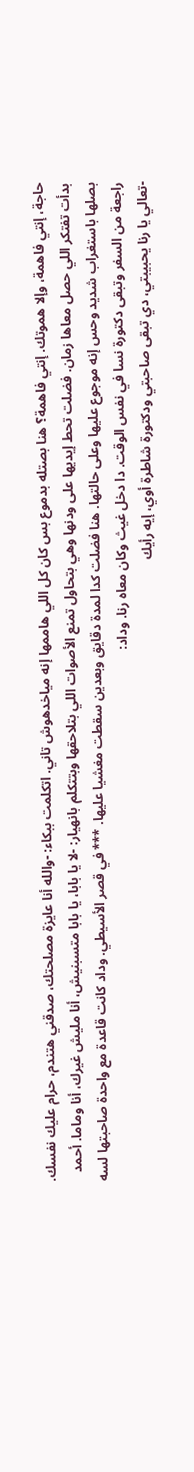حاجة، إنتي فاهمة، وإلا هموتك. إنتي فاهمة؟ هنا بصتله بدموع بس كان كل اللي هاممها إنه مياخدهوش تاني. اتكلمت ببكاء: -والله أنا عايزة مصلحتك، صدقني هتندم، حرام عليك نفسك.
بدأت تفتكر اللي حصل معاها زمان. فضلت تحط إيديها على ودنها وهي بتحاول تمنع الأصوات اللي بتلاحقها وبتتكلم بانهيار: -لا يا بابا، يا بابا متسبنيش، أنا مليش غيرك، أنا وماما. أحمد بصلها باستغراب شديد وحس إنه موجوع عليها وعلى حالتها. هنا فضلت كدا لمدة دقايق وبعدين سقطت مغشيا عليها. *** في قصر الأسيطي. وداد كانت قاعدة مع واحدة صاحبتها لسه راجعة من السفر وتبقى دكتورة نسا في نفس الوقت. دا دخل غيث وكان معاه رنا. وداد:
-تعالي يا رنا يحبيبتي، دي تبقى صاحبتي ودكتورة شاطرة أوي، إيه رأيك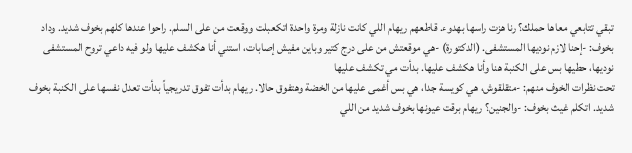تبقي تتابعي معاها حملك؟ رنا هزت راسها بهدوء. قاطعهم ريهام اللي كانت نازلة ومرة واحدة اتكعبلت ووقعت من على السلم. راحوا عندها كلهم بخوف شديد. وداد بخوف: -إحنا لازم نوديها المستشفى. (الدكتورة) -هي موقعتش من على درج كتير وباين مفيش إصابات، استني أنا هكشف عليها ولو فيه داعي تروح المستشفى نوديها، حطيها بس على الكنبة هنا وأنا هكشف عليها. بدأت مي تكشف عليها
تحت نظرات الخوف منهم: -متقلقوش، هي كويسة جدا، هي بس أغمى عليها من الخضة وهتفوق حالا. ريهام بدأت تفوق تدريجياً بدأت تعدل نفسها على الكنبة بخوف شديد. اتكلم غيث بخوف: -والجنين؟ ريهام برقت عيونها بخوف شديد من اللي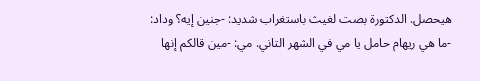هيحصل. الدكتورة بصت لغيث باستغراب شديد: -جنين إيه؟ وداد: -ما هي ريهام حامل يا مي في الشهر التاني. مي: -مين قالكم إنها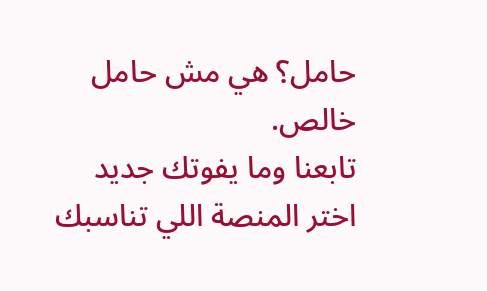حامل؟ هي مش حامل خالص.
تابعنا وما يفوتك جديد
اختر المنصة اللي تناسبك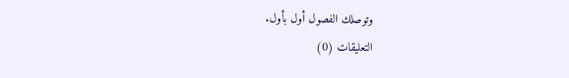وتوصلك الفصول أول بأول.
التعليقات (0)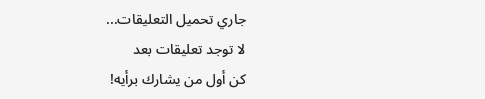جاري تحميل التعليقات...
لا توجد تعليقات بعد
كن أول من يشارك برأيه!